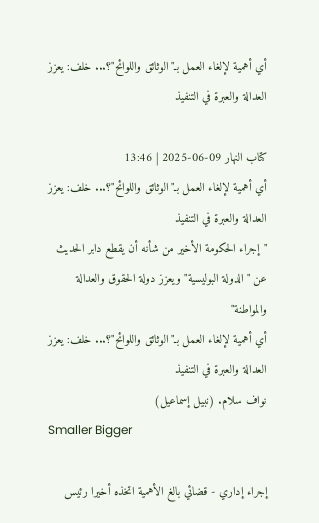أي أهمية لإلغاء العمل بـ"الوثائق واللوائح"؟... خلف: يعزز العدالة والعبرة في التنفيذ

كتاب النهار 09-06-2025 | 13:46
أي أهمية لإلغاء العمل بـ"الوثائق واللوائح"؟... خلف: يعزز العدالة والعبرة في التنفيذ
"إجراء الحكومة الأخير من شأنه أن يقطع دابر الحديث عن "الدولة البوليسية" ويعزز دولة الحقوق والعدالة والمواطنة"
أي أهمية لإلغاء العمل بـ"الوثائق واللوائح"؟... خلف: يعزز العدالة والعبرة في التنفيذ
نواف سلام. (نبيل إسماعيل)
Smaller Bigger

إجراء إداري - قضائي بالغ الأهمية اتخذه أخيرا رئيس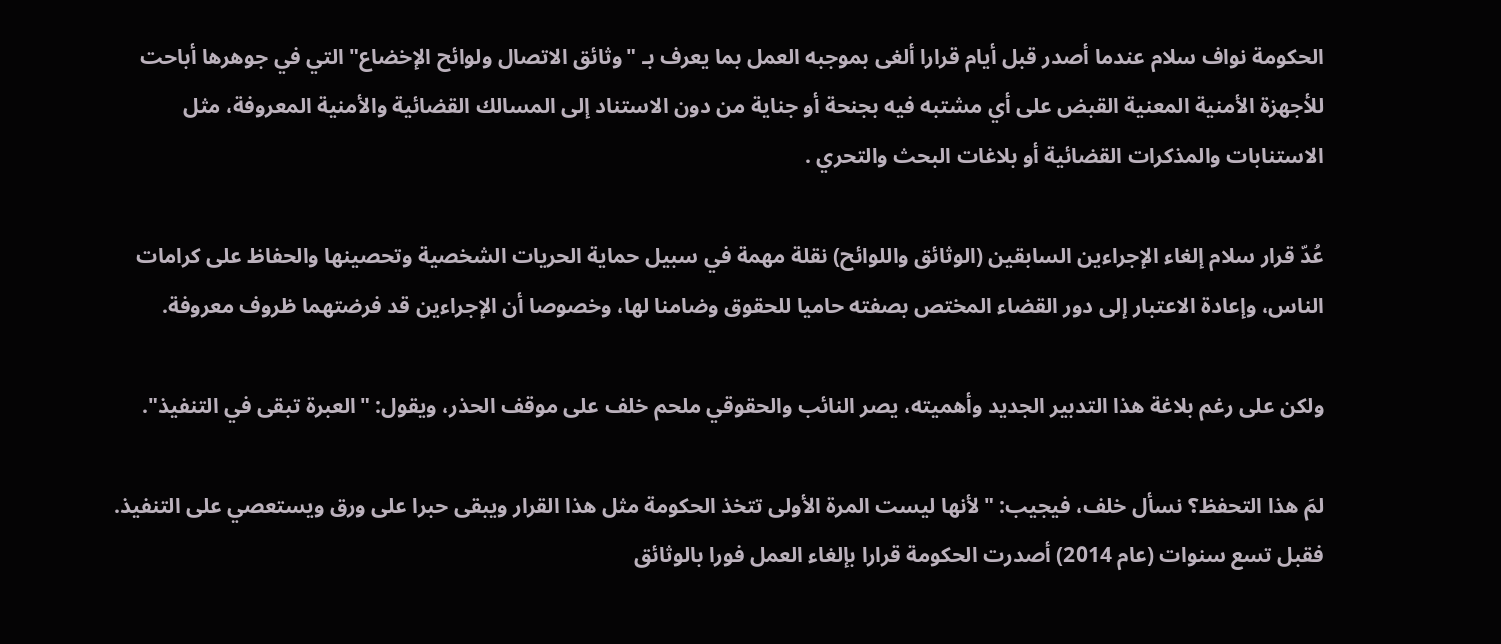الحكومة نواف سلام عندما أصدر قبل أيام قرارا ألغى بموجبه العمل بما يعرف بـ "وثائق الاتصال ولوائح الإخضاع" التي في جوهرها أباحت للأجهزة الأمنية المعنية القبض على أي مشتبه فيه بجنحة أو جناية من دون الاستناد إلى المسالك القضائية والأمنية المعروفة، مثل الاستنابات والمذكرات القضائية أو بلاغات البحث والتحري .

عُدّ قرار سلام إلغاء الإجراءين السابقين (الوثائق واللوائح) نقلة مهمة في سبيل حماية الحريات الشخصية وتحصينها والحفاظ على كرامات الناس، وإعادة الاعتبار إلى دور القضاء المختص بصفته حاميا للحقوق وضامنا لها، وخصوصا أن الإجراءين قد فرضتهما ظروف معروفة.

ولكن على رغم بلاغة هذا التدبير الجديد وأهميته، يصر النائب والحقوقي ملحم خلف على موقف الحذر، ويقول: "العبرة تبقى في التنفيذ".

لمَ هذا التحفظ؟ نسأل خلف، فيجيب: "لأنها ليست المرة الأولى تتخذ الحكومة مثل هذا القرار ويبقى حبرا على ورق ويستعصي على التنفيذ. فقبل تسع سنوات (عام 2014) أصدرت الحكومة قرارا بإلغاء العمل فورا بالوثائق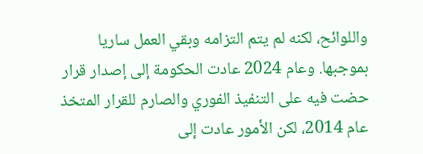واللوائح، لكنه لم يتم التزامه وبقي العمل ساريا بموجبها. وعام 2024 عادت الحكومة إلى إصدار قرار حضت فيه على التنفيذ الفوري والصارم للقرار المتخذ عام 2014، لكن الأمور عادت إلى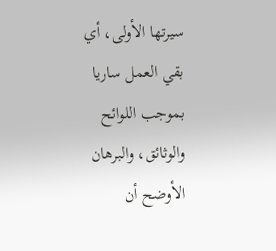سيرتها الأولى، أي بقي العمل ساريا بموجب اللوائح والوثائق، والبرهان الأوضح أن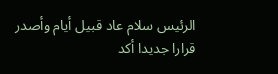الرئيس سلام عاد قبيل أيام وأصدر قرارا جديدا أكد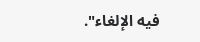فيه الإلغاء".